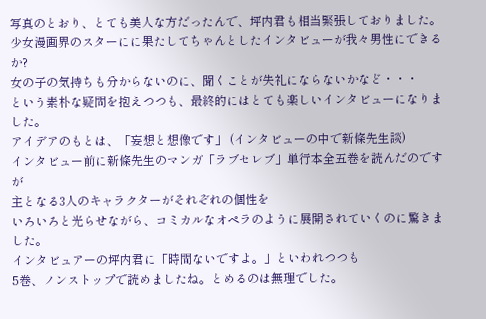写真のとおり、とても美人な方だったんで、坪内君も相当緊張しておりました。
少女漫画界のスターにに果たしてちゃんとしたインタビューが我々男性にできるか?
女の子の気持ちも分からないのに、聞くことが失礼にならないかなど・・・
という素朴な疑問を抱えつつも、最終的にはとても楽しいインタビューになりました。
アイデアのもとは、「妄想と想像です」 (インタビューの中で新條先生談)
インタビュー前に新條先生のマンガ「ラブセレブ」単行本全五巻を読んだのですが
主となる3人のキャラクターがそれぞれの個性を
いろいろと光らせながら、コミカルなオペラのように展開されていくのに驚きました。
インタビュアーの坪内君に「時間ないですよ。」といわれつつも
5巻、ノンストップで読めましたね。とめるのは無理でした。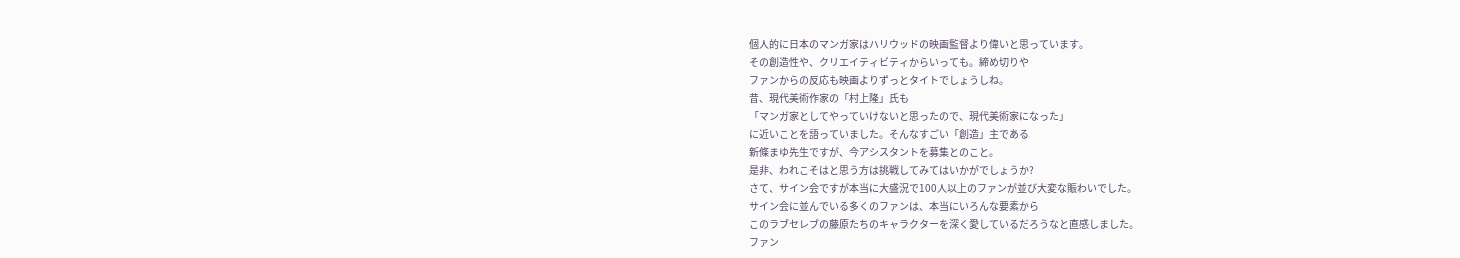個人的に日本のマンガ家はハリウッドの映画監督より偉いと思っています。
その創造性や、クリエイティビティからいっても。締め切りや
ファンからの反応も映画よりずっとタイトでしょうしね。
昔、現代美術作家の「村上隆」氏も
「マンガ家としてやっていけないと思ったので、現代美術家になった」
に近いことを語っていました。そんなすごい「創造」主である
新條まゆ先生ですが、今アシスタントを募集とのこと。
是非、われこそはと思う方は挑戦してみてはいかがでしょうか?
さて、サイン会ですが本当に大盛況で100人以上のファンが並び大変な賑わいでした。
サイン会に並んでいる多くのファンは、本当にいろんな要素から
このラブセレブの藤原たちのキャラクターを深く愛しているだろうなと直感しました。
ファン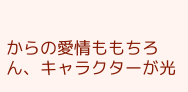からの愛情ももちろん、キャラクターが光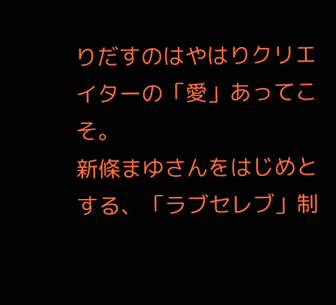りだすのはやはりクリエイターの「愛」あってこそ。
新條まゆさんをはじめとする、「ラブセレブ」制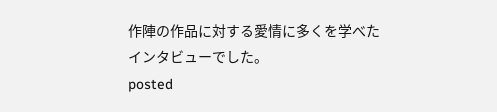作陣の作品に対する愛情に多くを学べた
インタビューでした。
posted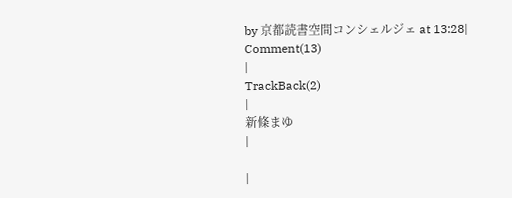by 京都読書空間コンシェルジェ at 13:28|
Comment(13)
|
TrackBack(2)
|
新條まゆ
|

|